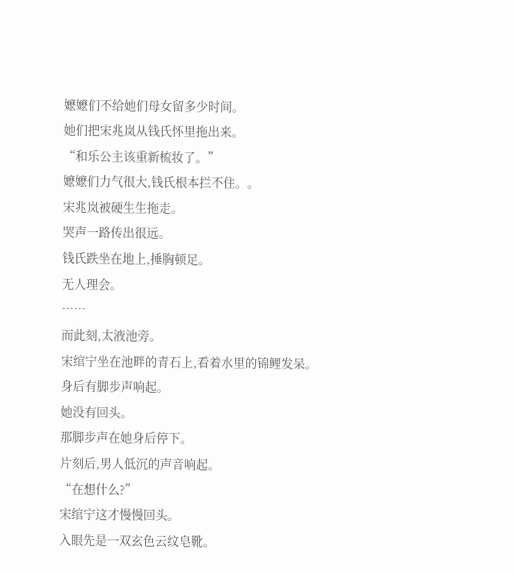嬷嬷们不给她们母女留多少时间。
她们把宋兆岚从钱氏怀里拖出来。
“和乐公主该重新梳妆了。”
嬷嬷们力气很大,钱氏根本拦不住。。
宋兆岚被硬生生拖走。
哭声一路传出很远。
钱氏跌坐在地上,捶胸顿足。
无人理会。
……
而此刻,太液池旁。
宋绾宁坐在池畔的青石上,看着水里的锦鲤发呆。
身后有脚步声响起。
她没有回头。
那脚步声在她身后停下。
片刻后,男人低沉的声音响起。
“在想什么?”
宋绾宁这才慢慢回头。
入眼先是一双玄色云纹皂靴。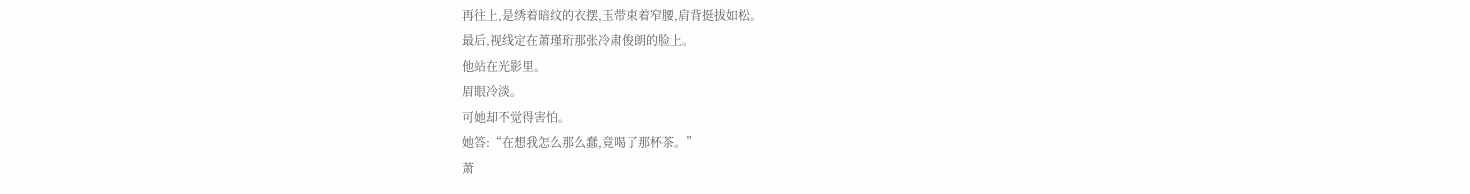再往上,是绣着暗纹的衣摆,玉带束着窄腰,肩背挺拔如松。
最后,视线定在萧瑾珩那张冷肃俊朗的脸上。
他站在光影里。
眉眼冷淡。
可她却不觉得害怕。
她答:“在想我怎么那么蠢,竟喝了那杯茶。”
萧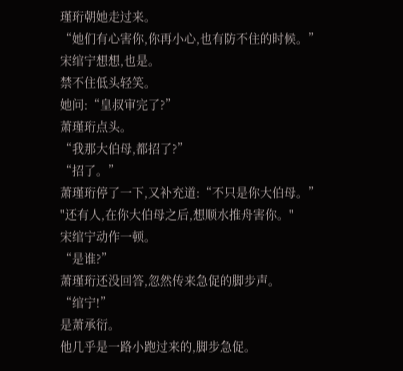瑾珩朝她走过来。
“她们有心害你,你再小心,也有防不住的时候。”
宋绾宁想想,也是。
禁不住低头轻笑。
她问:“皇叔审完了?”
萧瑾珩点头。
“我那大伯母,都招了?”
“招了。”
萧瑾珩停了一下,又补充道:“不只是你大伯母。”
"还有人,在你大伯母之后,想顺水推舟害你。"
宋绾宁动作一顿。
“是谁?”
萧瑾珩还没回答,忽然传来急促的脚步声。
“绾宁!”
是萧承衍。
他几乎是一路小跑过来的,脚步急促。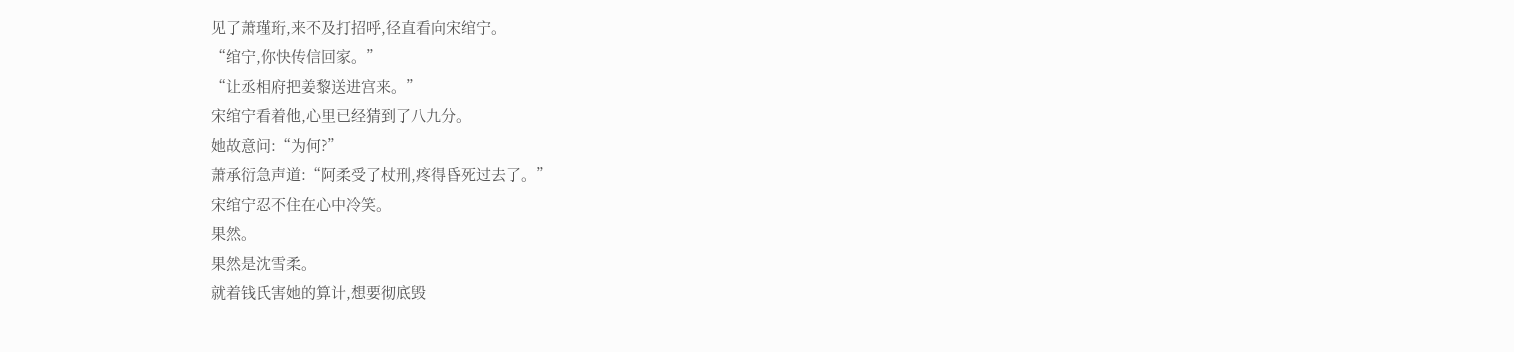见了萧瑾珩,来不及打招呼,径直看向宋绾宁。
“绾宁,你快传信回家。”
“让丞相府把姜黎送进宫来。”
宋绾宁看着他,心里已经猜到了八九分。
她故意问:“为何?”
萧承衍急声道:“阿柔受了杖刑,疼得昏死过去了。”
宋绾宁忍不住在心中冷笑。
果然。
果然是沈雪柔。
就着钱氏害她的算计,想要彻底毁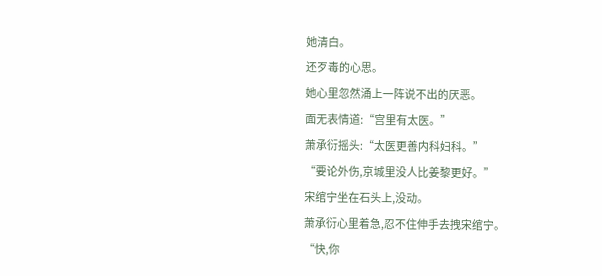她清白。
还歹毒的心思。
她心里忽然涌上一阵说不出的厌恶。
面无表情道:“宫里有太医。”
萧承衍摇头:“太医更善内科妇科。”
“要论外伤,京城里没人比姜黎更好。”
宋绾宁坐在石头上,没动。
萧承衍心里着急,忍不住伸手去拽宋绾宁。
“快,你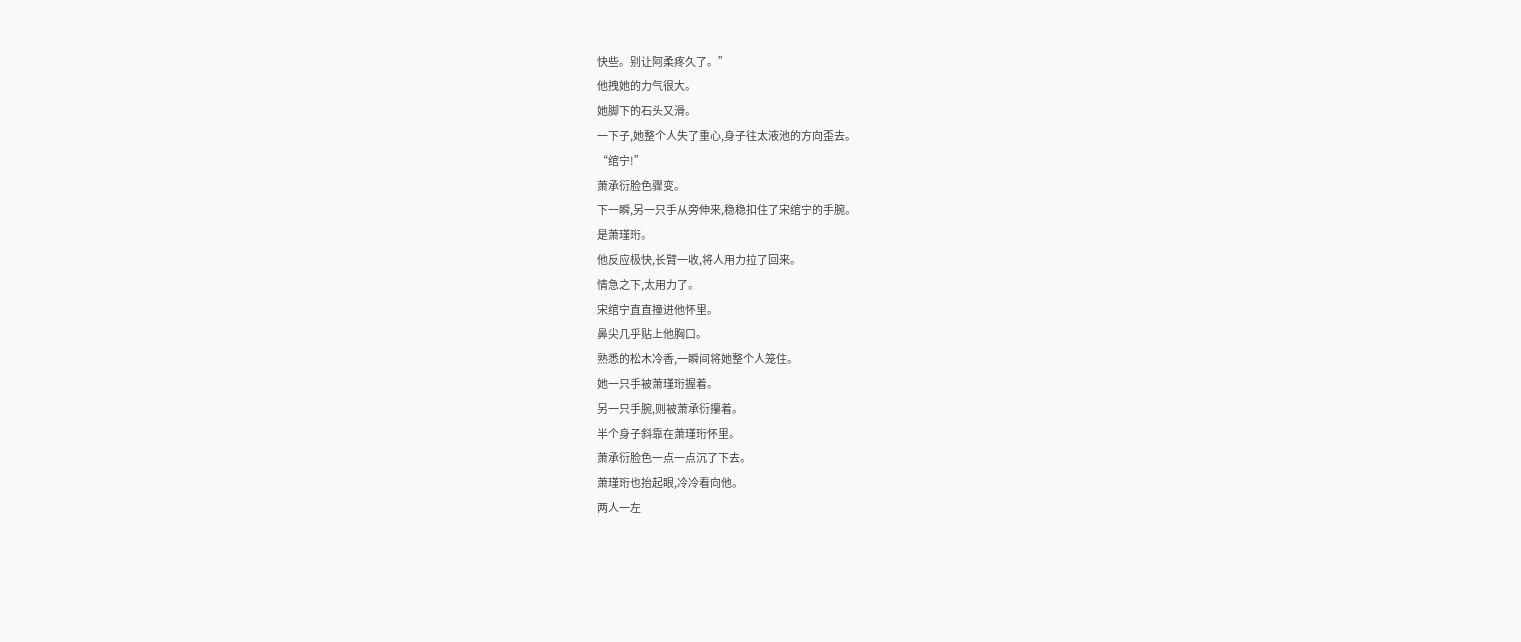快些。别让阿柔疼久了。”
他拽她的力气很大。
她脚下的石头又滑。
一下子,她整个人失了重心,身子往太液池的方向歪去。
“绾宁!”
萧承衍脸色骤变。
下一瞬,另一只手从旁伸来,稳稳扣住了宋绾宁的手腕。
是萧瑾珩。
他反应极快,长臂一收,将人用力拉了回来。
情急之下,太用力了。
宋绾宁直直撞进他怀里。
鼻尖几乎贴上他胸口。
熟悉的松木冷香,一瞬间将她整个人笼住。
她一只手被萧瑾珩握着。
另一只手腕,则被萧承衍攥着。
半个身子斜靠在萧瑾珩怀里。
萧承衍脸色一点一点沉了下去。
萧瑾珩也抬起眼,冷冷看向他。
两人一左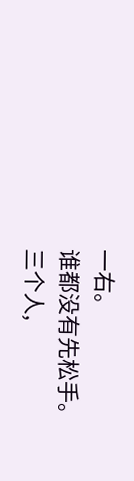一右。
谁都没有先松手。
三个人,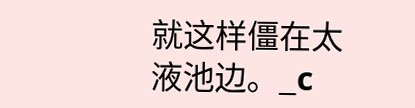就这样僵在太液池边。_c